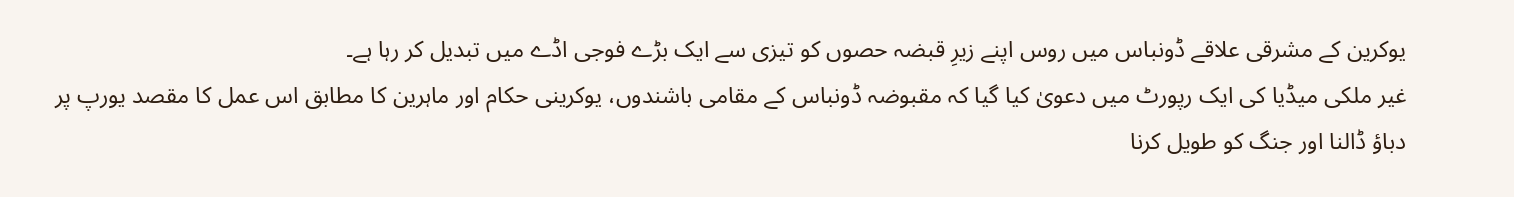یوکرین کے مشرقی علاقے ڈونباس میں روس اپنے زیرِ قبضہ حصوں کو تیزی سے ایک بڑے فوجی اڈے میں تبدیل کر رہا ہے۔
غیر ملکی میڈیا کی ایک رپورٹ میں دعویٰ کیا گیا کہ مقبوضہ ڈونباس کے مقامی باشندوں، یوکرینی حکام اور ماہرین کا مطابق اس عمل کا مقصد یورپ پر دباؤ ڈالنا اور جنگ کو طویل کرنا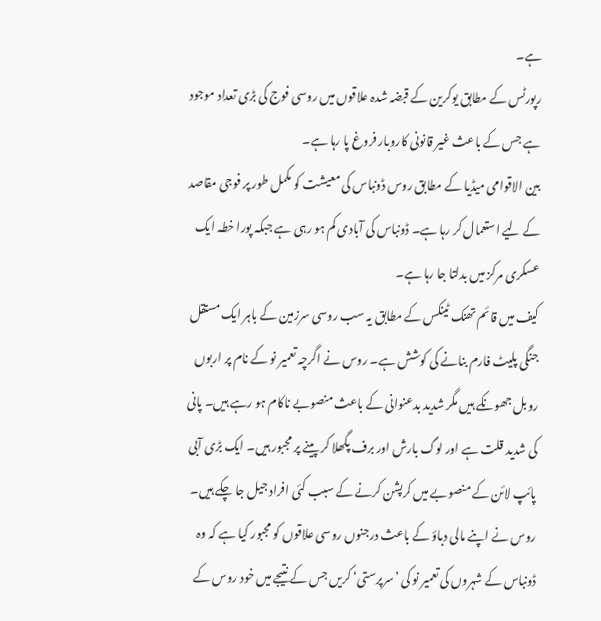ہے۔
رپورٹس کے مطابق یوکرین کے قبضہ شدہ علاقوں میں روسی فوج کی بڑی تعداد موجود ہے جس کے باعث غیر قانونی کاروبار فروغ پا رہا ہے۔
بین الاقوامی میڈیا کے مطابق روس ڈونباس کی معیشت کو مکمل طور پر فوجی مقاصد کے لیے استعمال کر رہا ہے۔ ڈونباس کی آبادی کم ہو رہی ہے جبکہ پورا خطہ ایک عسکری مرکز میں بدلتا جا رہا ہے۔
کیف میں قائم تھنک ٹینکس کے مطابق یہ سب روسی سرزمین کے باہر ایک مستقل جنگی پلیٹ فارم بنانے کی کوشش ہے۔ روس نے اگرچہ تعمیر نو کے نام پر اربوں روبل جھونکے ہیں مگر شدید بدعنوانی کے باعث منصوبے ناکام ہو رہے ہیں۔ پانی کی شدید قلت ہے اور لوگ بارش اور برف پگھلا کر پینے پر مجبور ہیں۔ ایک بڑی آبی پائپ لائن کے منصوبے میں کرپشن کرنے کے سبب کئی افراد جیل جا چکے ہیں۔
روس نے اپنے مالی دباؤ کے باعث درجنوں روسی علاقوں کو مجبور کیا ہے کہ وہ ڈونباس کے شہروں کی تعمیر نو کی ’سرپرستی‘ کریں جس کے نتیجے میں خود روس کے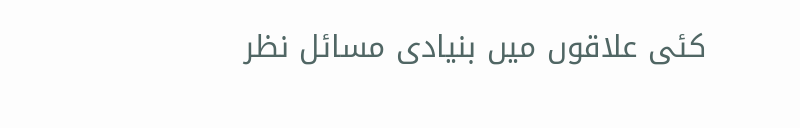کئی علاقوں میں بنیادی مسائل نظر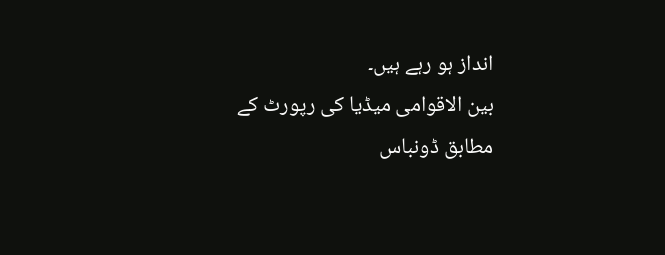انداز ہو رہے ہیں۔
بین الاقوامی میڈیا کی رپورٹ کے مطابق ڈونباس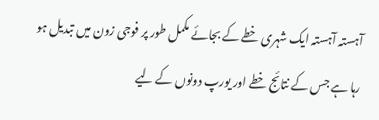آہستہ آہستہ ایک شہری خطے کے بجائے مکمل طور پر فوجی زون میں تبدیل ہو رہا ہے جس کے نتائج خطے اور یورپ دونوں کے لیے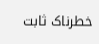خطرناک ثابت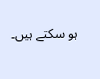ہو سکتے ہیں۔